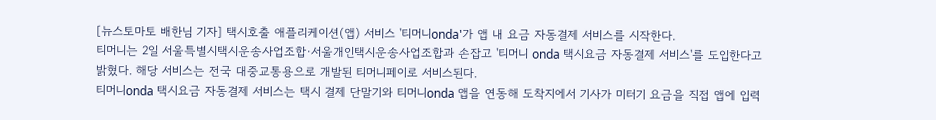[뉴스토마토 배한님 기자] 택시호출 애플리케이션(앱) 서비스 '티머니onda'가 앱 내 요금 자동결제 서비스를 시작한다.
티머니는 2일 서울특별시택시운송사업조합·서울개인택시운송사업조합과 손잡고 '티머니 onda 택시요금 자동결제 서비스'를 도입한다고 밝혔다. 해당 서비스는 전국 대중교통용으로 개발된 티머니페이로 서비스된다.
티머니onda 택시요금 자동결제 서비스는 택시 결제 단말기와 티머니onda 앱을 연동해 도착지에서 기사가 미터기 요금을 직접 앱에 입력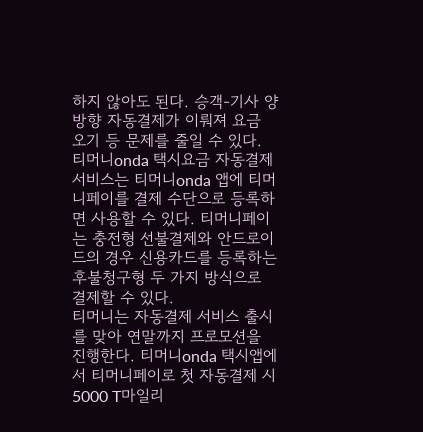하지 않아도 된다. 승객-기사 양방향 자동결제가 이뤄져 요금 오기 등 문제를 줄일 수 있다.
티머니onda 택시요금 자동결제 서비스는 티머니onda 앱에 티머니페이를 결제 수단으로 등록하면 사용할 수 있다. 티머니페이는 충전형 선불결제와 안드로이드의 경우 신용카드를 등록하는 후불청구형 두 가지 방식으로 결제할 수 있다.
티머니는 자동결제 서비스 출시를 맞아 연말까지 프로모션을 진행한다. 티머니onda 택시앱에서 티머니페이로 첫 자동결제 시 5000 T마일리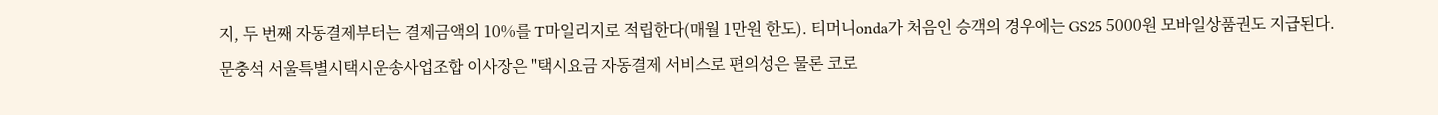지, 두 번째 자동결제부터는 결제금액의 10%를 T마일리지로 적립한다(매월 1만원 한도). 티머니onda가 처음인 승객의 경우에는 GS25 5000원 모바일상품권도 지급된다.
문충석 서울특별시택시운송사업조합 이사장은 "택시요금 자동결제 서비스로 편의성은 물론 코로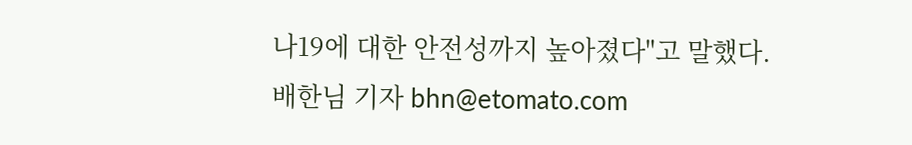나19에 대한 안전성까지 높아졌다"고 말했다.
배한님 기자 bhn@etomato.com